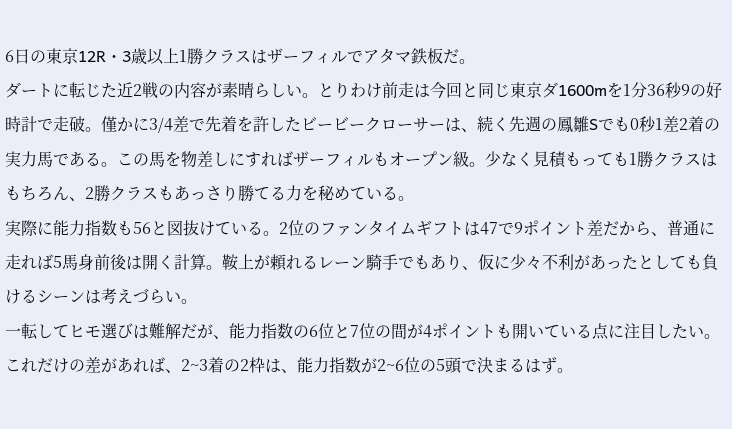6日の東京12R・3歳以上1勝クラスはザーフィルでアタマ鉄板だ。
ダートに転じた近2戦の内容が素晴らしい。とりわけ前走は今回と同じ東京ダ1600mを1分36秒9の好時計で走破。僅かに3/4差で先着を許したビービークローサーは、続く先週の鳳雛Sでも0秒1差2着の実力馬である。この馬を物差しにすればザーフィルもオープン級。少なく見積もっても1勝クラスはもちろん、2勝クラスもあっさり勝てる力を秘めている。
実際に能力指数も56と図抜けている。2位のファンタイムギフトは47で9ポイント差だから、普通に走れば5馬身前後は開く計算。鞍上が頼れるレーン騎手でもあり、仮に少々不利があったとしても負けるシーンは考えづらい。
一転してヒモ選びは難解だが、能力指数の6位と7位の間が4ポイントも開いている点に注目したい。これだけの差があれば、2~3着の2枠は、能力指数が2~6位の5頭で決まるはず。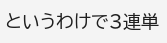というわけで3連単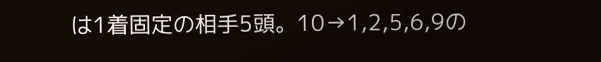は1着固定の相手5頭。10→1,2,5,6,9の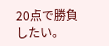20点で勝負したい。